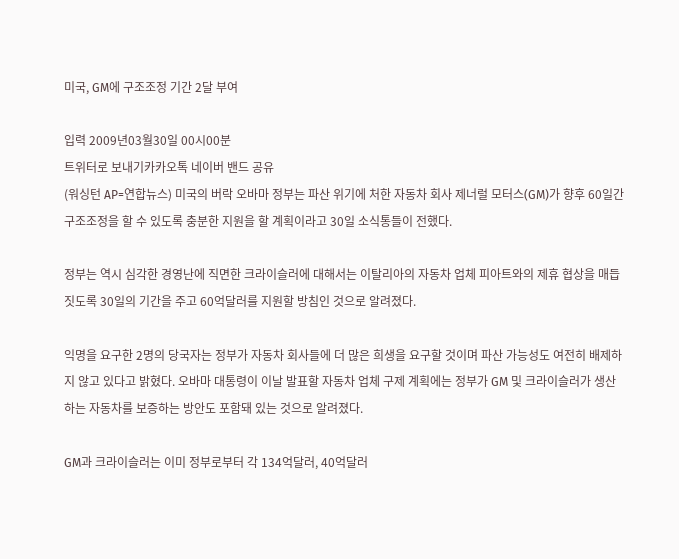미국, GM에 구조조정 기간 2달 부여

입력 2009년03월30일 00시00분
트위터로 보내기카카오톡 네이버 밴드 공유
(워싱턴 AP=연합뉴스) 미국의 버락 오바마 정부는 파산 위기에 처한 자동차 회사 제너럴 모터스(GM)가 향후 60일간 구조조정을 할 수 있도록 충분한 지원을 할 계획이라고 30일 소식통들이 전했다.

정부는 역시 심각한 경영난에 직면한 크라이슬러에 대해서는 이탈리아의 자동차 업체 피아트와의 제휴 협상을 매듭짓도록 30일의 기간을 주고 60억달러를 지원할 방침인 것으로 알려졌다.

익명을 요구한 2명의 당국자는 정부가 자동차 회사들에 더 많은 희생을 요구할 것이며 파산 가능성도 여전히 배제하지 않고 있다고 밝혔다. 오바마 대통령이 이날 발표할 자동차 업체 구제 계획에는 정부가 GM 및 크라이슬러가 생산하는 자동차를 보증하는 방안도 포함돼 있는 것으로 알려졌다.

GM과 크라이슬러는 이미 정부로부터 각 134억달러, 40억달러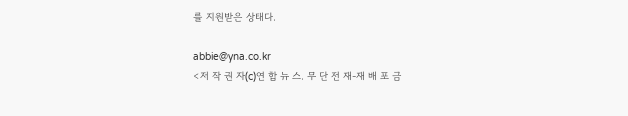를 지원받은 상태다.

abbie@yna.co.kr
<저 작 권 자(c)연 합 뉴 스. 무 단 전 재-재 배 포 금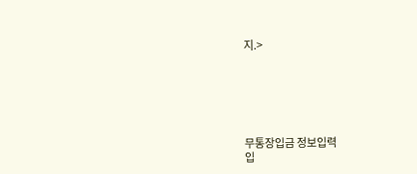지.>






무통장입금 정보입력
입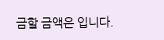금할 금액은 입니다.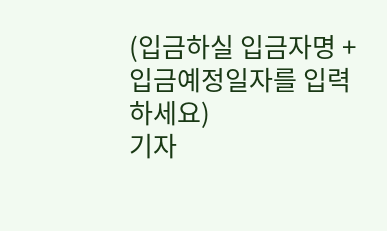(입금하실 입금자명 + 입금예정일자를 입력하세요)
기자